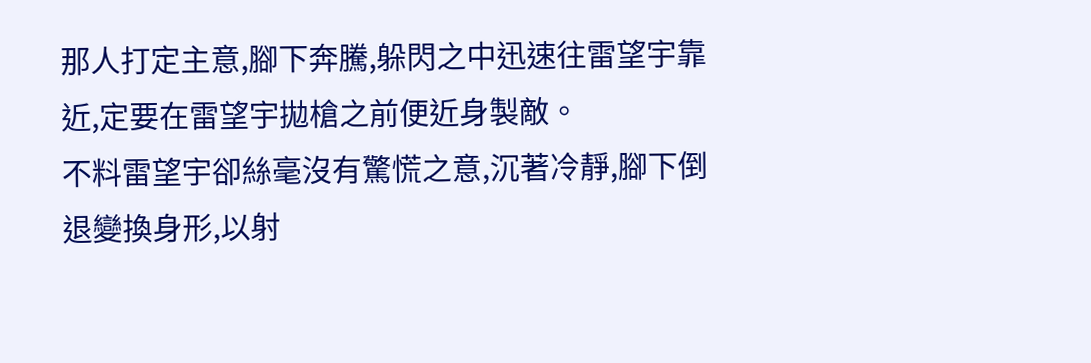那人打定主意,腳下奔騰,躲閃之中迅速往雷望宇靠近,定要在雷望宇拋槍之前便近身製敵。
不料雷望宇卻絲毫沒有驚慌之意,沉著冷靜,腳下倒退變換身形,以射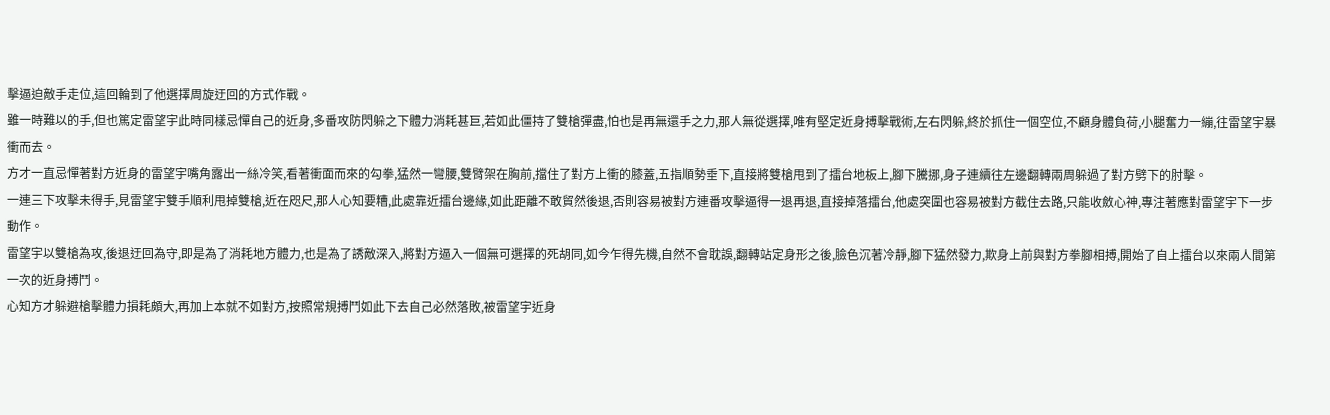擊逼迫敵手走位,這回輪到了他選擇周旋迂回的方式作戰。
雖一時難以的手,但也篤定雷望宇此時同樣忌憚自己的近身,多番攻防閃躲之下體力消耗甚巨,若如此僵持了雙槍彈盡,怕也是再無還手之力,那人無從選擇,唯有堅定近身搏擊戰術,左右閃躲,終於抓住一個空位,不顧身體負荷,小腿奮力一繃,往雷望宇暴衝而去。
方才一直忌憚著對方近身的雷望宇嘴角露出一絲冷笑,看著衝面而來的勾拳,猛然一彎腰,雙臂架在胸前,擋住了對方上衝的膝蓋,五指順勢垂下,直接將雙槍甩到了擂台地板上,腳下騰挪,身子連續往左邊翻轉兩周躲過了對方劈下的肘擊。
一連三下攻擊未得手,見雷望宇雙手順利甩掉雙槍,近在咫尺,那人心知要糟,此處靠近擂台邊緣,如此距離不敢貿然後退,否則容易被對方連番攻擊逼得一退再退,直接掉落擂台,他處突圍也容易被對方截住去路,只能收斂心神,專注著應對雷望宇下一步動作。
雷望宇以雙槍為攻,後退迂回為守,即是為了消耗地方體力,也是為了誘敵深入,將對方逼入一個無可選擇的死胡同,如今乍得先機,自然不會耽誤,翻轉站定身形之後,臉色沉著冷靜,腳下猛然發力,欺身上前與對方拳腳相搏,開始了自上擂台以來兩人間第一次的近身搏鬥。
心知方才躲避槍擊體力損耗頗大,再加上本就不如對方,按照常規搏鬥如此下去自己必然落敗,被雷望宇近身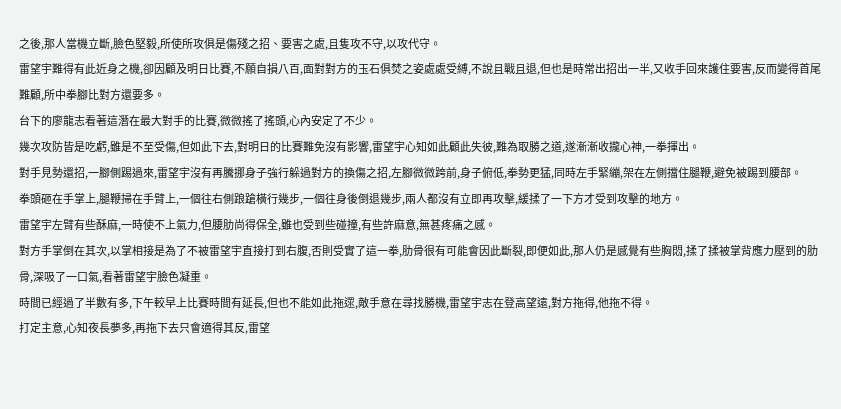之後,那人當機立斷,臉色堅毅,所使所攻俱是傷殘之招、要害之處,且隻攻不守,以攻代守。
雷望宇難得有此近身之機,卻因顧及明日比賽,不願自損八百,面對對方的玉石俱焚之姿處處受縛,不說且戰且退,但也是時常出招出一半,又收手回來護住要害,反而變得首尾難顧,所中拳腳比對方還要多。
台下的廖龍志看著這潛在最大對手的比賽,微微搖了搖頭,心內安定了不少。
幾次攻防皆是吃虧,雖是不至受傷,但如此下去,對明日的比賽難免沒有影響,雷望宇心知如此顧此失彼,難為取勝之道,遂漸漸收攏心神,一拳揮出。
對手見勢還招,一腳側踢過來,雷望宇沒有再騰挪身子強行躲過對方的換傷之招,左腳微微跨前,身子俯低,拳勢更猛,同時左手緊繃,架在左側擋住腿鞭,避免被踢到腰部。
拳頭砸在手掌上,腿鞭掃在手臂上,一個往右側踉蹌橫行幾步,一個往身後倒退幾步,兩人都沒有立即再攻擊,緩揉了一下方才受到攻擊的地方。
雷望宇左臂有些酥麻,一時使不上氣力,但腰肋尚得保全,雖也受到些碰撞,有些許麻意,無甚疼痛之感。
對方手掌倒在其次,以掌相接是為了不被雷望宇直接打到右腹,否則受實了這一拳,肋骨很有可能會因此斷裂,即便如此,那人仍是感覺有些胸悶,揉了揉被掌背應力壓到的肋骨,深吸了一口氣,看著雷望宇臉色凝重。
時間已經過了半數有多,下午較早上比賽時間有延長,但也不能如此拖遝,敵手意在尋找勝機,雷望宇志在登高望遠,對方拖得,他拖不得。
打定主意,心知夜長夢多,再拖下去只會適得其反,雷望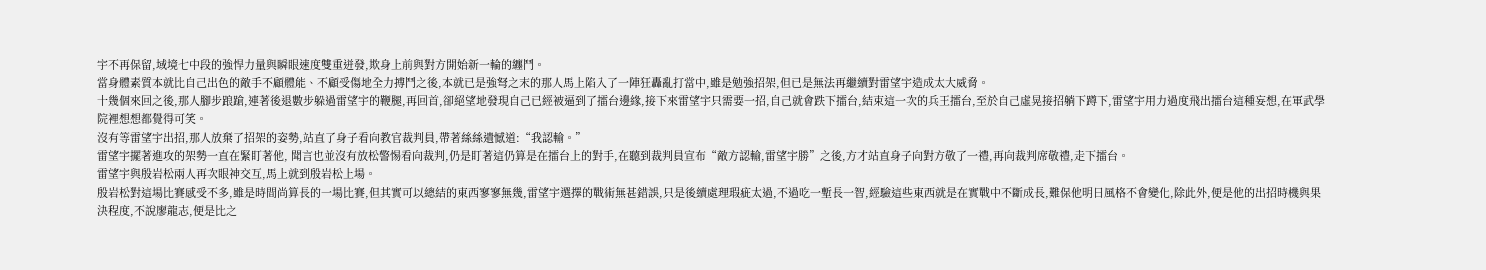宇不再保留,域境七中段的強悍力量與瞬眼速度雙重迸發,欺身上前與對方開始新一輪的纏鬥。
當身體素質本就比自己出色的敵手不顧體能、不顧受傷地全力搏鬥之後,本就已是強弩之末的那人馬上陷入了一陣狂轟亂打當中,雖是勉強招架,但已是無法再繼續對雷望宇造成太大威脅。
十幾個來回之後,那人腳步踉蹌,連著後退數步躲過雷望宇的鞭腿,再回首,卻絕望地發現自己已經被逼到了擂台邊緣,接下來雷望宇只需要一招,自己就會跌下擂台,結束這一次的兵王擂台,至於自己虛晃接招躺下蹲下,雷望宇用力過度飛出擂台這種妄想,在軍武學院裡想想都覺得可笑。
沒有等雷望宇出招,那人放棄了招架的姿勢,站直了身子看向教官裁判員,帶著絲絲遺憾道:“我認輸。”
雷望宇擺著進攻的架勢一直在緊盯著他, 聞言也並沒有放松警惕看向裁判,仍是盯著這仍算是在擂台上的對手,在聽到裁判員宣布“敵方認輸,雷望宇勝”之後,方才站直身子向對方敬了一禮,再向裁判席敬禮,走下擂台。
雷望宇與殷岩松兩人再次眼神交互,馬上就到殷岩松上場。
殷岩松對這場比賽感受不多,雖是時間尚算長的一場比賽,但其實可以總結的東西寥寥無幾,雷望宇選擇的戰術無甚錯誤,只是後續處理瑕疵太過,不過吃一塹長一智,經驗這些東西就是在實戰中不斷成長,難保他明日風格不會變化,除此外,便是他的出招時機與果決程度,不說廖龍志,便是比之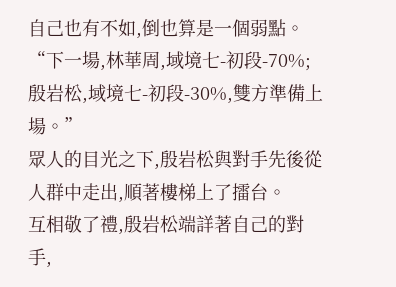自己也有不如,倒也算是一個弱點。
“下一場,林華周,域境七-初段-70%;殷岩松,域境七-初段-30%,雙方準備上場。”
眾人的目光之下,殷岩松與對手先後從人群中走出,順著樓梯上了擂台。
互相敬了禮,殷岩松端詳著自己的對手,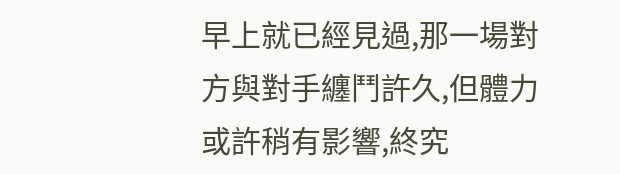早上就已經見過,那一場對方與對手纏鬥許久,但體力或許稍有影響,終究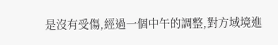是沒有受傷,經過一個中午的調整,對方域境進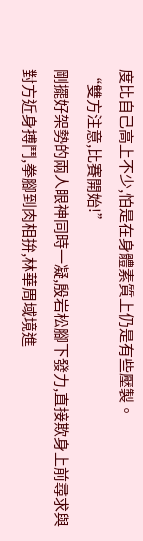度比自己高上不少,怕是在身體素質上仍是有些壓製。
“雙方注意,比賽開始!”
剛擺好架勢的兩人眼神同時一凝,殷岩松腳下發力,直接欺身上前尋求與對方近身搏鬥,拳腳到肉相拚,林華周域境進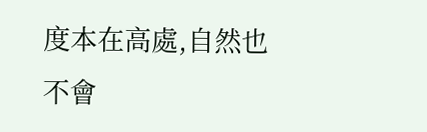度本在高處,自然也不會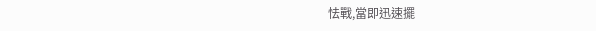怯戰,當即迅速擺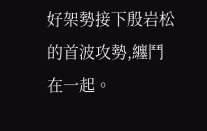好架勢接下殷岩松的首波攻勢,纏鬥在一起。